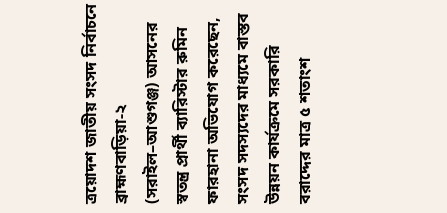ত্রয়োদশ জাতীয় সংসদ নির্বাচনে ব্রাহ্মণবাড়িয়া-২ (সরাইল–আশুগঞ্জ) আসনের স্বতন্ত্র প্রার্থী ব্যারিস্টার রুমিন ফারহানা অভিযোগ করেছেন, সংসদ সদস্যদের মাধ্যমে বাস্তব উন্নয়ন কার্যক্রমে সরকারি বরাদ্দের মাত্র ৫ শতাংশ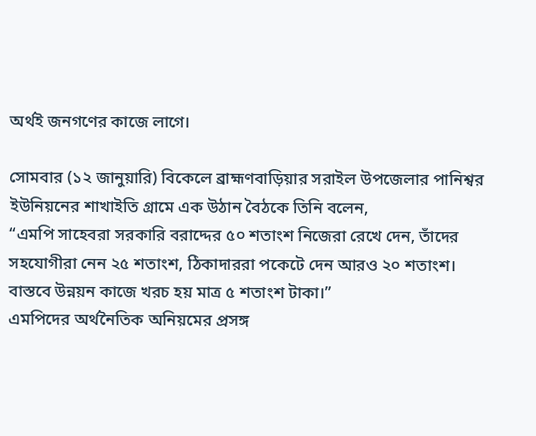অর্থই জনগণের কাজে লাগে।

সোমবার (১২ জানুয়ারি) বিকেলে ব্রাহ্মণবাড়িয়ার সরাইল উপজেলার পানিশ্বর ইউনিয়নের শাখাইতি গ্রামে এক উঠান বৈঠকে তিনি বলেন,
“এমপি সাহেবরা সরকারি বরাদ্দের ৫০ শতাংশ নিজেরা রেখে দেন, তাঁদের সহযোগীরা নেন ২৫ শতাংশ, ঠিকাদাররা পকেটে দেন আরও ২০ শতাংশ। বাস্তবে উন্নয়ন কাজে খরচ হয় মাত্র ৫ শতাংশ টাকা।”
এমপিদের অর্থনৈতিক অনিয়মের প্রসঙ্গ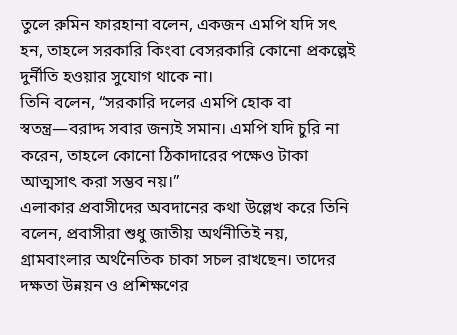তুলে রুমিন ফারহানা বলেন, একজন এমপি যদি সৎ হন, তাহলে সরকারি কিংবা বেসরকারি কোনো প্রকল্পেই দুর্নীতি হওয়ার সুযোগ থাকে না।
তিনি বলেন, “সরকারি দলের এমপি হোক বা স্বতন্ত্র—বরাদ্দ সবার জন্যই সমান। এমপি যদি চুরি না করেন, তাহলে কোনো ঠিকাদারের পক্ষেও টাকা আত্মসাৎ করা সম্ভব নয়।”
এলাকার প্রবাসীদের অবদানের কথা উল্লেখ করে তিনি বলেন, প্রবাসীরা শুধু জাতীয় অর্থনীতিই নয়, গ্রামবাংলার অর্থনৈতিক চাকা সচল রাখছেন। তাদের দক্ষতা উন্নয়ন ও প্রশিক্ষণের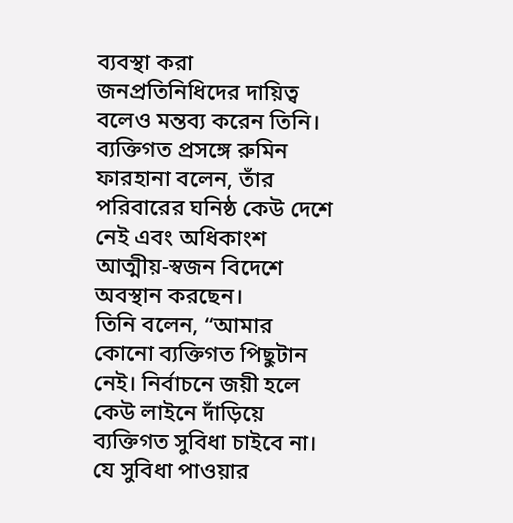ব্যবস্থা করা জনপ্রতিনিধিদের দায়িত্ব বলেও মন্তব্য করেন তিনি।
ব্যক্তিগত প্রসঙ্গে রুমিন ফারহানা বলেন, তাঁর পরিবারের ঘনিষ্ঠ কেউ দেশে নেই এবং অধিকাংশ আত্মীয়-স্বজন বিদেশে অবস্থান করছেন।
তিনি বলেন, “আমার কোনো ব্যক্তিগত পিছুটান নেই। নির্বাচনে জয়ী হলে কেউ লাইনে দাঁড়িয়ে ব্যক্তিগত সুবিধা চাইবে না। যে সুবিধা পাওয়ার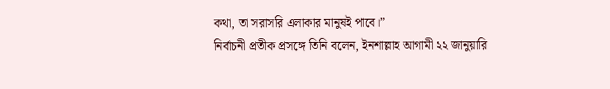কথা, তা সরাসরি এলাকার মানুষই পাবে।”
নির্বাচনী প্রতীক প্রসঙ্গে তিনি বলেন, ইনশাল্লাহ আগামী ২২ জানুয়ারি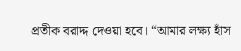প্রতীক বরাদ্দ দেওয়া হবে। “আমার লক্ষ্য হাঁস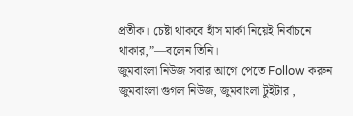প্রতীক। চেষ্টা থাকবে হাঁস মার্কা নিয়েই নির্বাচনে থাকার,”—বলেন তিনি।
জুমবাংলা নিউজ সবার আগে পেতে Follow করুন জুমবাংলা গুগল নিউজ, জুমবাংলা টুইটার ,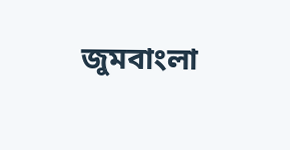জুমবাংলা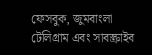ফেসবুক, জুমবাংলা টেলিগ্রাম এবং সাবস্ক্রাইব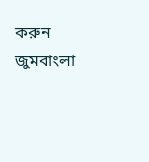করুন জুমবাংলা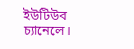ইউটিউব চ্যানেলে।